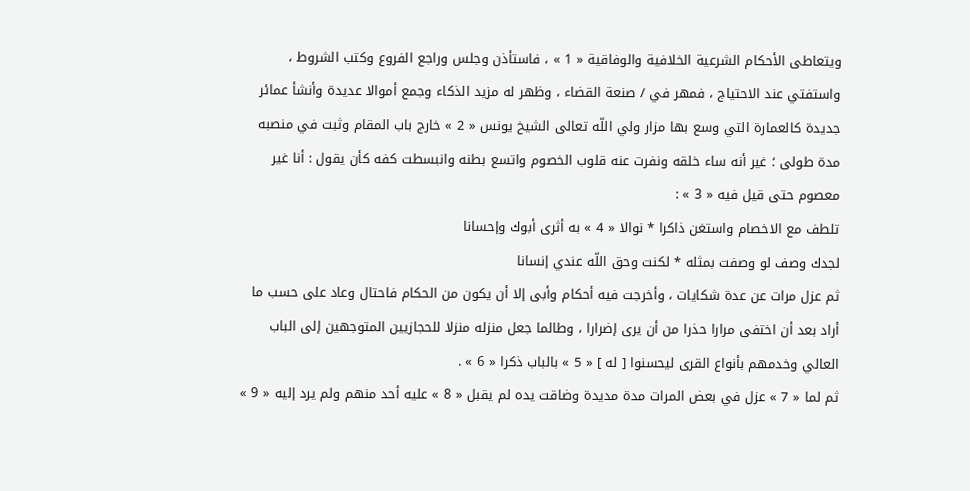ويتعاطى الأحكام الشرعية الخلافية والوفاقية « 1 » ، فاستأذن وجلس وراجع الفروع وكتب الشروط ، واستفتي عند الاحتياج ، فمهر في / صنعة القضاء ، وظهر له مزيد الذكاء وجمع أموالا عديدة وأنشأ عمائر جديدة كالعمارة التي وسع بها مزار ولي اللّه تعالى الشيخ يونس « 2 » خارج باب المقام وثبت في منصبه مدة طولى ؛ غير أنه ساء خلقه ونفرت عنه قلوب الخصوم واتسع بطنه وانبسطت كفه كأن يقول : أنا غير معصوم حتى قيل فيه « 3 » :
تلطف مع الاخصام واستغن ذاكرا * نوالا « 4 » به أثرى أبوك وإحسانا
لجدك وصف لو وصفت بمثله * لكنت وحق اللّه عندي إنسانا
ثم عزل مرات عن عدة شكايات ، وأخرجت فيه أحكام وأبى إلا أن يكون من الحكام فاحتال وعاد على حسب ما أراد بعد أن اختفى مرارا حذرا من أن يرى إضرارا ، وطالما جعل منزله منزلا للحجازيين المتوجهين إلى الباب العالي وخدمهم بأنواع القرى ليحسنوا [ له ] « 5 » بالباب ذكرا « 6 » .
ثم لما « 7 » عزل في بعض المرات مدة مديدة وضاقت يده لم يقبل « 8 » عليه أحد منهم ولم يرد إليه « 9 »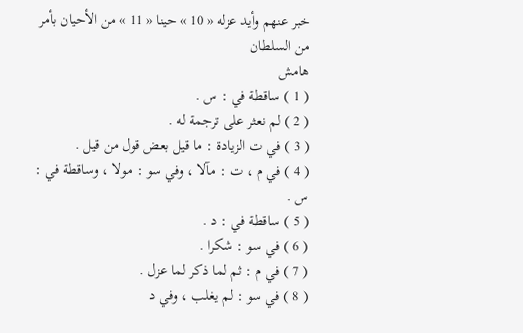خبر عنهم وأيد عزله « 10 » حينا « 11 » من الأحيان بأمر من السلطان
هامش
( 1 ) ساقطة في : س .
( 2 ) لم نعثر على ترجمة له .
( 3 ) في ت الزيادة : ما قيل بعض قول من قيل .
( 4 ) في م ، ت : مآلا ، وفي سو : مولا ، وساقطة في : س .
( 5 ) ساقطة في : د .
( 6 ) في سو : شكرا .
( 7 ) في م : ثم لما ذكر لما عزل .
( 8 ) في سو : لم يغلب ، وفي د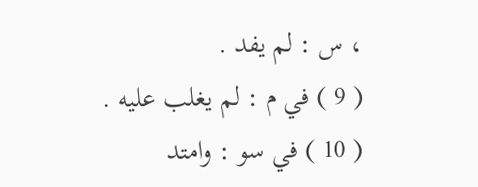، س : لم يفد .
( 9 ) في م : لم يغلب عليه .
( 10 ) في سو : وامتد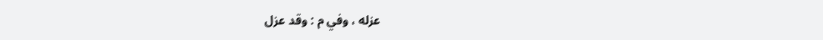عزله ، وفي م : وقد عزل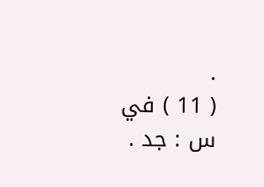.
( 11 ) في س : جد .